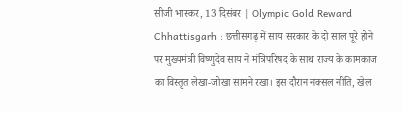सीजी भास्कर, 13 दिसंबर | Olympic Gold Reward Chhattisgarh : छत्तीसगढ़ में साय सरकार के दो साल पूरे होने पर मुख्यमंत्री विष्णुदेव साय ने मंत्रिपरिषद के साथ राज्य के कामकाज का विस्तृत लेखा-जोखा सामने रखा। इस दौरान नक्सल नीति, खेल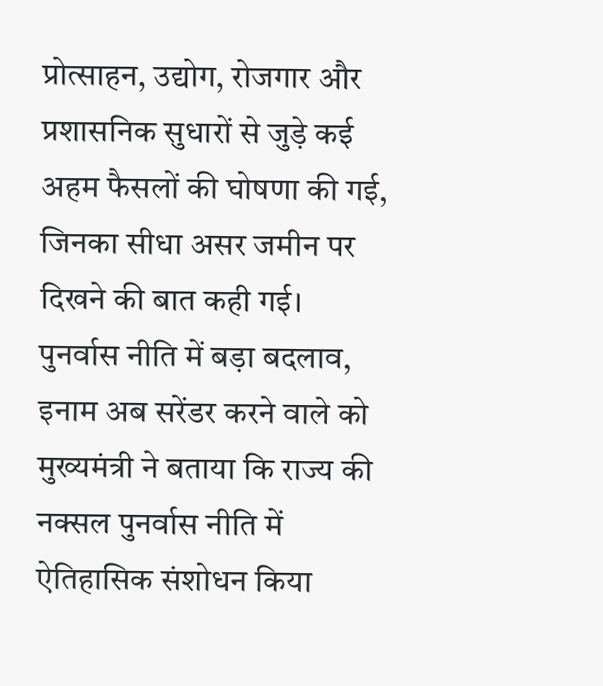प्रोत्साहन, उद्योग, रोजगार और प्रशासनिक सुधारों से जुड़े कई अहम फैसलों की घोषणा की गई, जिनका सीधा असर जमीन पर दिखने की बात कही गई।
पुनर्वास नीति में बड़ा बदलाव, इनाम अब सरेंडर करने वाले को
मुख्यमंत्री ने बताया कि राज्य की नक्सल पुनर्वास नीति में ऐतिहासिक संशोधन किया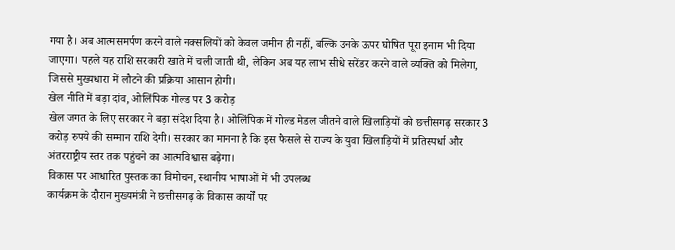गया है। अब आत्मसमर्पण करने वाले नक्सलियों को केवल जमीन ही नहीं, बल्कि उनके ऊपर घोषित पूरा इनाम भी दिया जाएगा। पहले यह राशि सरकारी खाते में चली जाती थी, लेकिन अब यह लाभ सीधे सरेंडर करने वाले व्यक्ति को मिलेगा, जिससे मुख्यधारा में लौटने की प्रक्रिया आसान होगी।
खेल नीति में बड़ा दांव, ओलिंपिक गोल्ड पर 3 करोड़
खेल जगत के लिए सरकार ने बड़ा संदेश दिया है। ओलिंपिक में गोल्ड मेडल जीतने वाले खिलाड़ियों को छत्तीसगढ़ सरकार 3 करोड़ रुपये की सम्मान राशि देगी। सरकार का मानना है कि इस फैसले से राज्य के युवा खिलाड़ियों में प्रतिस्पर्धा और अंतरराष्ट्रीय स्तर तक पहुंचने का आत्मविश्वास बढ़ेगा।
विकास पर आधारित पुस्तक का विमोचन, स्थानीय भाषाओं में भी उपलब्ध
कार्यक्रम के दौरान मुख्यमंत्री ने छत्तीसगढ़ के विकास कार्यों पर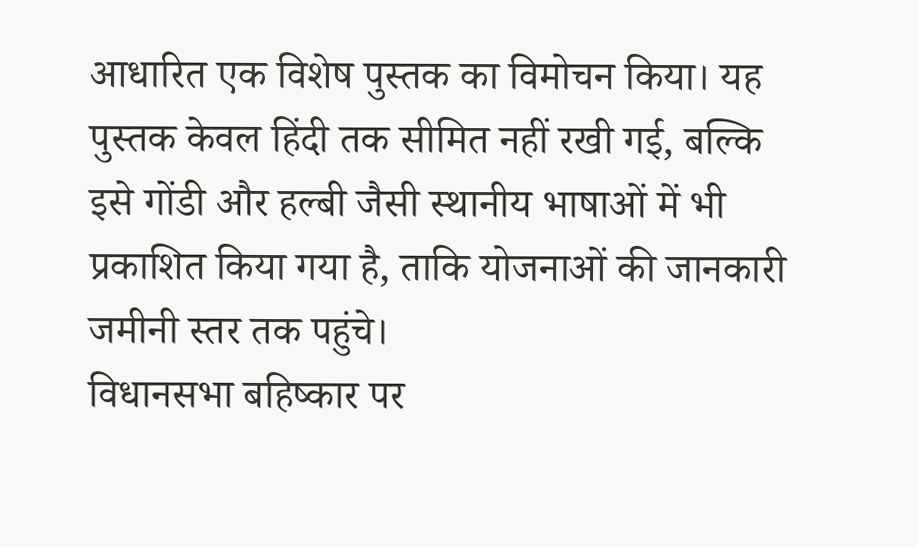आधारित एक विशेष पुस्तक का विमोचन किया। यह पुस्तक केवल हिंदी तक सीमित नहीं रखी गई, बल्कि इसे गोंडी और हल्बी जैसी स्थानीय भाषाओं में भी प्रकाशित किया गया है, ताकि योजनाओं की जानकारी जमीनी स्तर तक पहुंचे।
विधानसभा बहिष्कार पर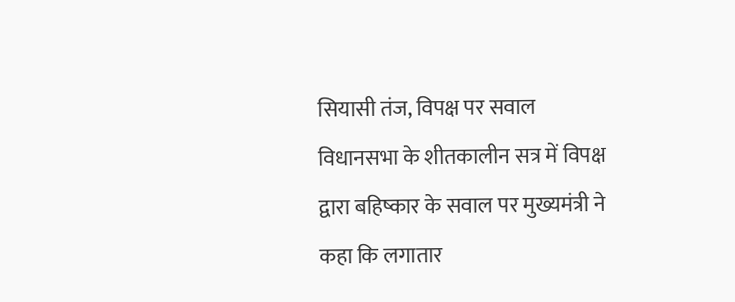सियासी तंज, विपक्ष पर सवाल
विधानसभा के शीतकालीन सत्र में विपक्ष द्वारा बहिष्कार के सवाल पर मुख्यमंत्री ने कहा कि लगातार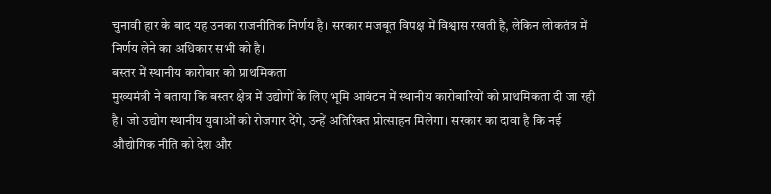चुनावी हार के बाद यह उनका राजनीतिक निर्णय है। सरकार मजबूत विपक्ष में विश्वास रखती है, लेकिन लोकतंत्र में निर्णय लेने का अधिकार सभी को है।
बस्तर में स्थानीय कारोबार को प्राथमिकता
मुख्यमंत्री ने बताया कि बस्तर क्षेत्र में उद्योगों के लिए भूमि आवंटन में स्थानीय कारोबारियों को प्राथमिकता दी जा रही है। जो उद्योग स्थानीय युवाओं को रोजगार देंगे, उन्हें अतिरिक्त प्रोत्साहन मिलेगा। सरकार का दावा है कि नई औद्योगिक नीति को देश और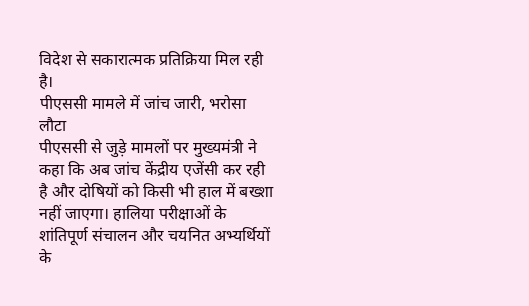विदेश से सकारात्मक प्रतिक्रिया मिल रही है।
पीएससी मामले में जांच जारी, भरोसा लौटा
पीएससी से जुड़े मामलों पर मुख्यमंत्री ने कहा कि अब जांच केंद्रीय एजेंसी कर रही है और दोषियों को किसी भी हाल में बख्शा नहीं जाएगा। हालिया परीक्षाओं के शांतिपूर्ण संचालन और चयनित अभ्यर्थियों के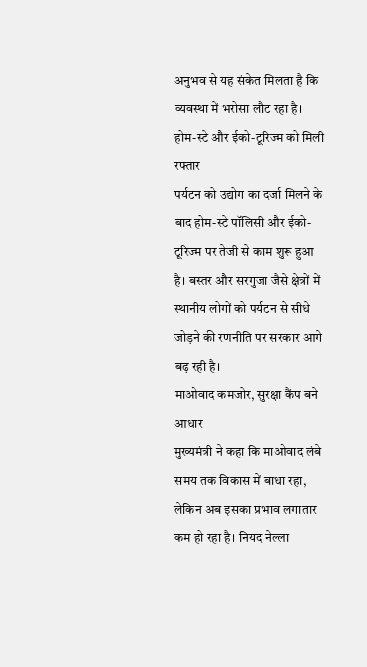अनुभव से यह संकेत मिलता है कि व्यवस्था में भरोसा लौट रहा है।
होम-स्टे और ईको-टूरिज्म को मिली रफ्तार
पर्यटन को उद्योग का दर्जा मिलने के बाद होम-स्टे पॉलिसी और ईको-टूरिज्म पर तेजी से काम शुरू हुआ है। बस्तर और सरगुजा जैसे क्षेत्रों में स्थानीय लोगों को पर्यटन से सीधे जोड़ने की रणनीति पर सरकार आगे बढ़ रही है।
माओवाद कमजोर, सुरक्षा कैंप बने आधार
मुख्यमंत्री ने कहा कि माओवाद लंबे समय तक विकास में बाधा रहा, लेकिन अब इसका प्रभाव लगातार कम हो रहा है। नियद नेल्ला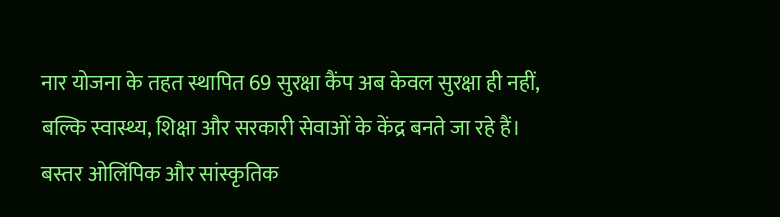नार योजना के तहत स्थापित 69 सुरक्षा कैंप अब केवल सुरक्षा ही नहीं, बल्कि स्वास्थ्य, शिक्षा और सरकारी सेवाओं के केंद्र बनते जा रहे हैं।
बस्तर ओलिंपिक और सांस्कृतिक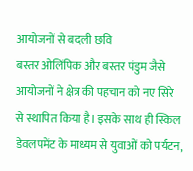आयोजनों से बदली छवि
बस्तर ओलिंपिक और बस्तर पंडुम जैसे आयोजनों ने क्षेत्र की पहचान को नए सिरे से स्थापित किया है। इसके साथ ही स्किल डेवलपमेंट के माध्यम से युवाओं को पर्यटन,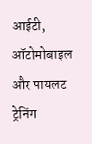आईटी, ऑटोमोबाइल और पायलट ट्रेनिंग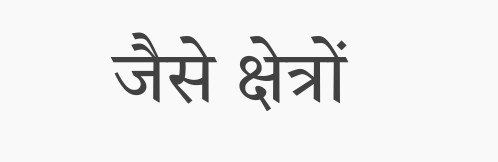जैसे क्षेत्रों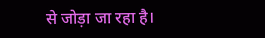से जोड़ा जा रहा है।